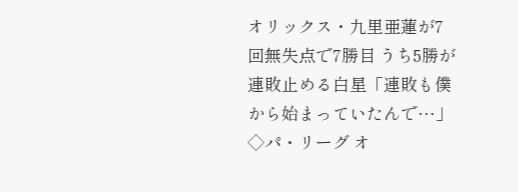オリックス・九里亜蓮が7回無失点で7勝目 うち5勝が連敗止める白星「連敗も僕から始まっていたんで…」
◇パ・リーグ オ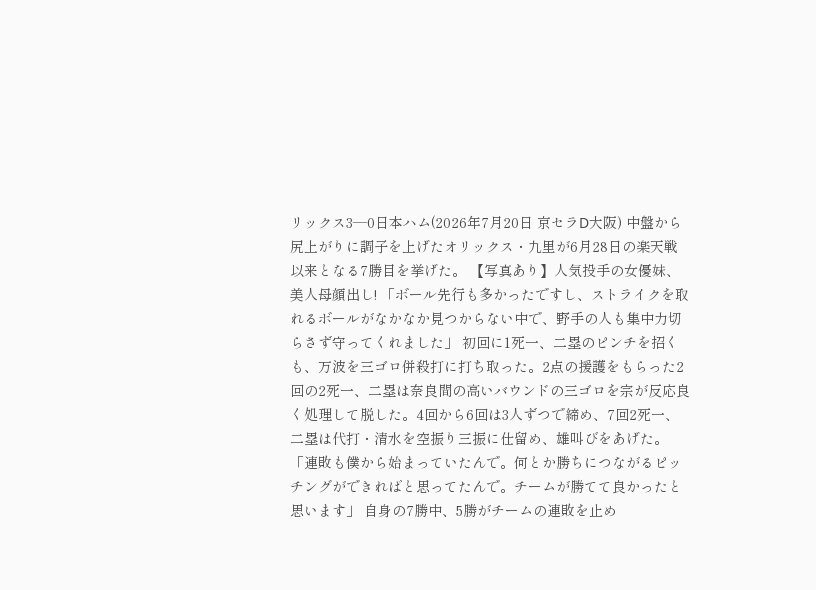リックス3―0日本ハム(2026年7月20日 京セラD大阪) 中盤から尻上がりに調子を上げたオリックス・九里が6月28日の楽天戦以来となる7勝目を挙げた。 【写真あり】人気投手の女優妹、美人母顔出し! 「ボール先行も多かったですし、ストライクを取れるボールがなかなか見つからない中で、野手の人も集中力切らさず守ってくれました」 初回に1死一、二塁のピンチを招くも、万波を三ゴロ併殺打に打ち取った。2点の援護をもらった2回の2死一、二塁は奈良間の高いバウンドの三ゴロを宗が反応良く処理して脱した。4回から6回は3人ずつで締め、7回2死一、二塁は代打・清水を空振り三振に仕留め、雄叫びをあげた。 「連敗も僕から始まっていたんで。何とか勝ちにつながるピッチングができればと思ってたんで。チームが勝てて良かったと思います」 自身の7勝中、5勝がチームの連敗を止め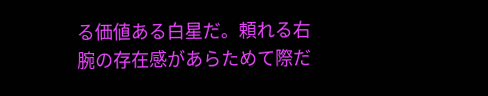る価値ある白星だ。頼れる右腕の存在感があらためて際だ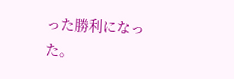った勝利になった。